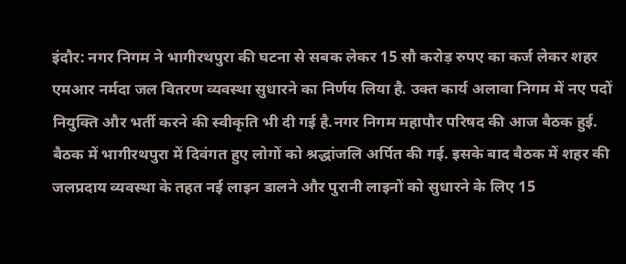इंदौर: नगर निगम ने भागीरथपुरा की घटना से सबक लेकर 15 सौ करोड़ रुपए का कर्ज लेकर शहर एमआर नर्मदा जल वितरण व्यवस्था सुधारने का निर्णय लिया है. उक्त कार्य अलावा निगम में नए पदों नियुक्ति और भर्ती करने की स्वीकृति भी दी गई है.नगर निगम महापौर परिषद की आज बैठक हुई. बैठक में भागीरथपुरा में दिवंगत हुए लोगों को श्रद्धांजलि अर्पित की गई. इसके बाद बैठक में शहर की जलप्रदाय व्यवस्था के तहत नई लाइन डालने और पुरानी लाइनों को सुधारने के लिए 15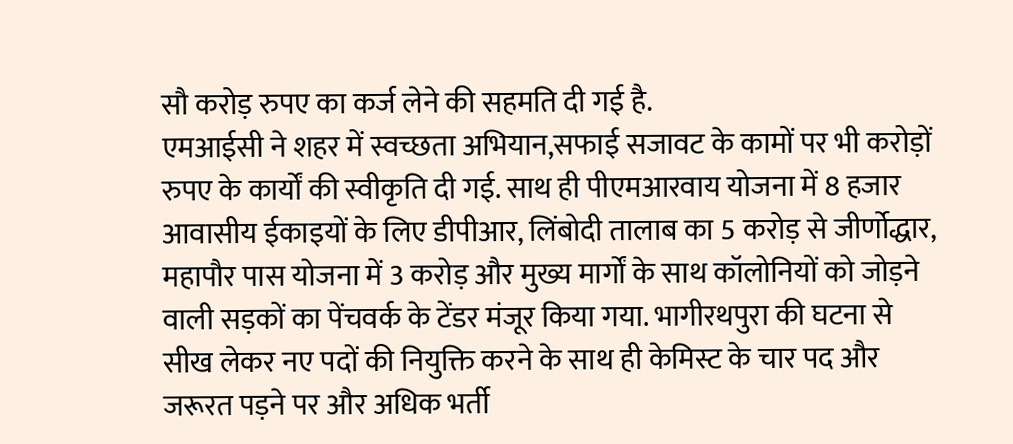सौ करोड़ रुपए का कर्ज लेने की सहमति दी गई है.
एमआईसी ने शहर में स्वच्छता अभियान,सफाई सजावट के कामों पर भी करोड़ों रुपए के कार्यों की स्वीकृति दी गई. साथ ही पीएमआरवाय योजना में 8 हजार आवासीय ईकाइयों के लिए डीपीआर, लिंबोदी तालाब का 5 करोड़ से जीर्णोद्धार, महापौर पास योजना में 3 करोड़ और मुख्य मार्गों के साथ कॉलोनियों को जोड़ने वाली सड़कों का पेंचवर्क के टेंडर मंजूर किया गया. भागीरथपुरा की घटना से सीख लेकर नए पदों की नियुक्ति करने के साथ ही केमिस्ट के चार पद और जरूरत पड़ने पर और अधिक भर्ती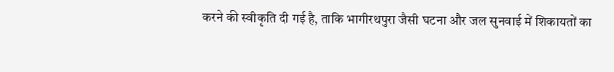करने की स्वीकृति दी गई है, ताकि भागीरथपुरा जैसी घटना और जल सुनवाई में शिकायतों का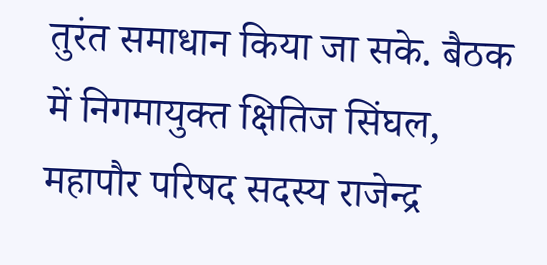तुरंत समाधान किया जा सके. बैठक में निगमायुक्त क्षितिज सिंघल, महापौर परिषद सदस्य राजेन्द्र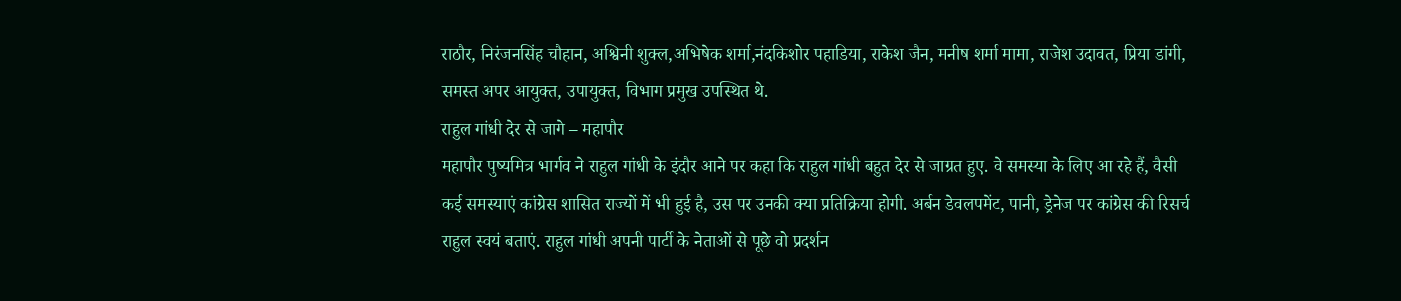राठौर, निरंजनसिंह चौहान, अश्विनी शुक्ल,अभिषेक शर्मा,नंदकिशोर पहाडिया, राकेश जैन, मनीष शर्मा मामा, राजेश उदावत, प्रिया डांगी, समस्त अपर आयुक्त, उपायुक्त, विभाग प्रमुख उपस्थित थे.
राहुल गांधी देर से जागे – महापौर
महापौर पुष्यमित्र भार्गव ने राहुल गांधी के इंदौर आने पर कहा कि राहुल गांधी बहुत देर से जाग्रत हुए. वे समस्या के लिए आ रहे हैं, वैसी कई समस्याएं कांग्रेस शासित राज्यों में भी हुई है, उस पर उनकी क्या प्रतिक्रिया होगी. अर्बन डेवलपमेंट, पानी, ड्रेनेज पर कांग्रेस की रिसर्च राहुल स्वयं बताएं. राहुल गांधी अपनी पार्टी के नेताओं से पूछे वो प्रदर्शन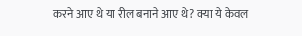करने आए थे या रील बनाने आए थे? क्या ये केवल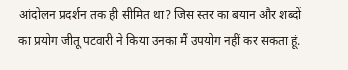आंदोलन प्रदर्शन तक ही सीमित था? जिस स्तर का बयान और शब्दों का प्रयोग जीतू पटवारी ने किया उनका मैं उपयोग नहीं कर सकता हूं.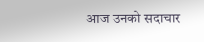आज उनको सदाचार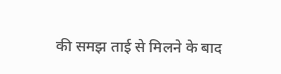की समझ ताई से मिलने के बाद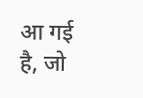आ गई है, जो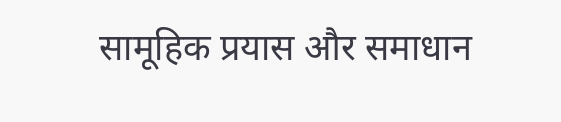सामूहिक प्रयास और समाधान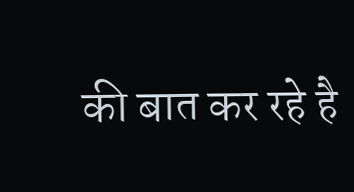की बात कर रहे है